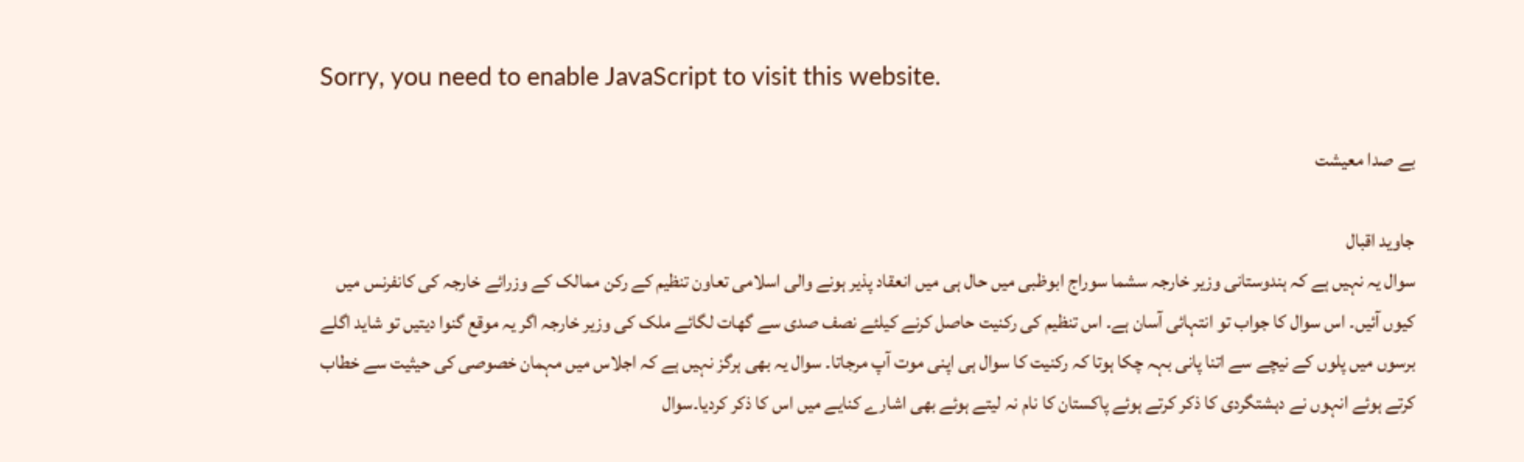Sorry, you need to enable JavaScript to visit this website.

بے صدا معیشت

جاوید اقبال
سوال یہ نہیں ہے کہ ہندوستانی وزیر خارجہ سشما سوراج ابوظبی میں حال ہی میں انعقاد پذیر ہونے والی اسلامی تعاون تنظیم کے رکن ممالک کے وزرائے خارجہ کی کانفرنس میں کیوں آئیں۔ اس سوال کا جواب تو انتہائی آسان ہے۔ اس تنظیم کی رکنیت حاصل کرنے کیلئے نصف صدی سے گھات لگائے ملک کی وزیر خارجہ اگر یہ موقع گنوا دیتیں تو شاید اگلے برسوں میں پلوں کے نیچے سے اتنا پانی بہہ چکا ہوتا کہ رکنیت کا سوال ہی اپنی موت آپ مرجاتا۔ سوال یہ بھی ہرگز نہیں ہے کہ اجلاس میں مہمان خصوصی کی حیثیت سے خطاب کرتے ہوئے انہوں نے دہشتگردی کا ذکر کرتے ہوئے پاکستان کا نام نہ لیتے ہوئے بھی اشارے کنایے میں اس کا ذکر کردیا۔سوال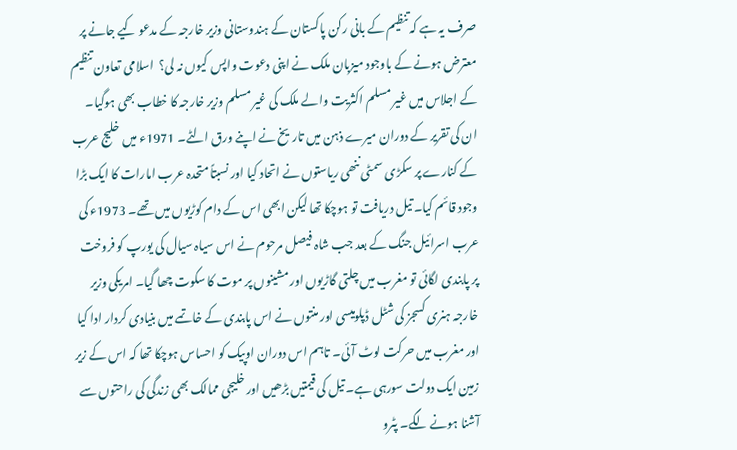صرف یہ ہے کہ تنظیم کے بانی رکن پاکستان کے ہندوستانی وزیر خارجہ کے مدعو کیے جانے پر معترض ہونے کے باوجود میزبان ملک نے اپنی دعوت واپس کیوں نہ لی؟  اسلامی تعاون تنظیم کے اجلاس میں غیر مسلم اکثریت والے ملک کی غیر مسلم وزیر خارجہ کا خطاب بھی ہوگیا۔ ان کی تقریر کے دوران میرے ذہن میں تاریخ نے اپنے ورق الٹے۔ 1971ء میں خلیج عرب کے کنارے پر سکڑی سمٹی ننھی ریاستوں نے اتحاد کیا اور نسبتاً متحدہ عرب امارات کا ایک بڑا وجود قائم کیا۔ تیل دریافت تو ہوچکا تھا لیکن ابھی اس کے دام کوڑیوں میں تھے۔ 1973ء کی عرب اسرائیل جنگ کے بعد جب شاہ فیصل مرحوم نے اس سیاہ سیال کی یورپ کو فروخت پر پابندی لگائی تو مغرب میں چلتی گاڑیوں اور مشینوں پر موت کا سکوت چھا گیا۔ امریکی وزیر خارجہ ہنری کسجز کی شٹل ڈپلومیسی اور منتوں نے اس پابندی کے خاتمے میں بنیادی کردار ادا کیا اور مغرب میں حرکت لوٹ آئی۔ تاہم اس دوران اوپیک کو احساس ہوچکا تھا کہ اس کے زیر زمین ایک دولت سورہی ہے۔ تیل کی قیمتیں بڑھیں اور خلیجی ممالک بھی زندگی کی راحتوں سے آشنا ہونے لگے۔ پٹرو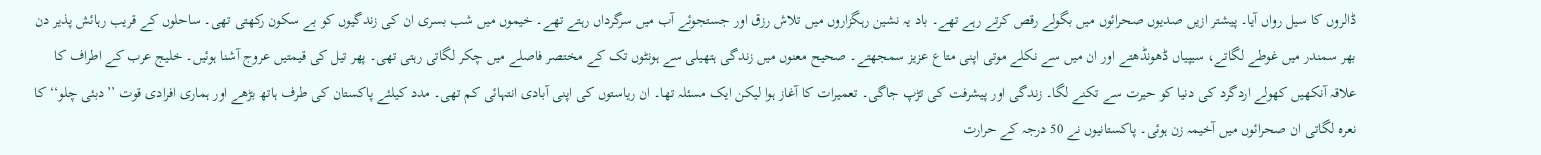ڈالروں کا سیل رواں آیا۔ پیشتر ازیں صدیوں صحرائوں میں بگولے رقص کرتے رہے تھے۔ باد یہ نشین رہگزاروں میں تلاش رزق اور جستجوئے آب میں سرگرداں رہتے تھے۔ خیموں میں شب بسری ان کی زندگیوں کو بے سکون رکھتی تھی۔ ساحلوں کے قریب رہائش پذیر دن بھر سمندر میں غوطے لگاتے، سیپیاں ڈھونڈھتے اور ان میں سے نکلے موتی اپنی متاع عزیز سمجھتے۔ صحیح معنوں میں زندگی ہتھیلی سے ہونٹوں تک کے مختصر فاصلے میں چکر لگاتی رہتی تھی۔ پھر تیل کی قیمتیں عروج آشنا ہوئیں۔ خلیج عرب کے اطراف کا علاقہ آنکھیں کھولے اردگرد کی دنیا کو حیرت سے تکنے لگا۔ زندگی اور پیشرفت کی تڑپ جاگی۔ تعمیرات کا آغاز ہوا لیکن ایک مسئلہ تھا۔ ان ریاستوں کی اپنی آبادی انتہائی کم تھی۔ مدد کیلئے پاکستان کی طرف ہاتھ بڑھے اور ہماری افرادی قوت ’’دبئی چلو‘‘ کا نعرہ لگاتی ان صحرائوں میں آخیمہ زن ہوئی۔ پاکستانیوں نے 50 درجہ کے حرارت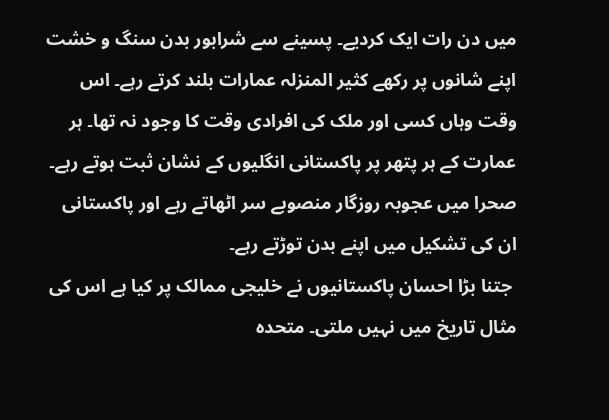میں دن رات ایک کردیے۔ پسینے سے شرابور بدن سنگ و خشت اپنے شانوں پر رکھے کثیر المنزلہ عمارات بلند کرتے رہے۔ اس وقت وہاں کسی اور ملک کی افرادی وقت کا وجود نہ تھا۔ ہر عمارت کے ہر پتھر پر پاکستانی انگلیوں کے نشان ثبت ہوتے رہے۔ صحرا میں عجوبہ روزگار منصوبے سر اٹھاتے رہے اور پاکستانی ان کی تشکیل میں اپنے بدن توڑتے رہے۔
 جتنا بڑا احسان پاکستانیوں نے خلیجی ممالک پر کیا ہے اس کی مثال تاریخ میں نہیں ملتی۔ متحدہ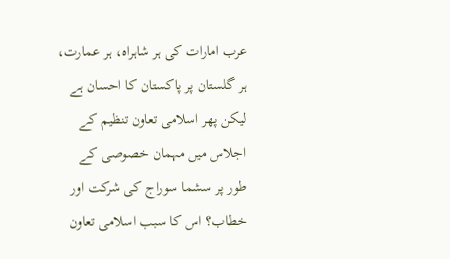عرب امارات کی ہر شاہراہ، ہر عمارت، ہر گلستان پر پاکستان کا احسان ہے لیکن پھر اسلامی تعاون تنظیم کے اجلاس میں مہمان خصوصی کے طور پر سشما سوراج کی شرکت اور خطاب؟ اس کا سبب اسلامی تعاون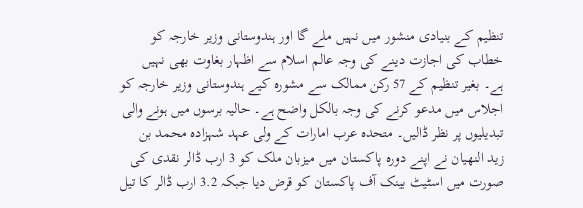تنظیم کے بنیادی منشور میں نہیں ملے گا اور ہندوستانی وزیر خارجہ کو خطاب کی اجازت دینے کی وجہ عالم اسلام سے اظہار بغاوت بھی نہیں ہے۔ بغیر تنظیم کے 57 رکن ممالک سے مشورہ کیے ہندوستانی وزیر خارجہ کو اجلاس میں مدعو کرنے کی وجہ بالکل واضح ہے۔ حالیہ برسوں میں ہونے والی تبدیلیوں پر نظر ڈالیں۔ متحدہ عرب امارات کے ولی عہد شہزادہ محمد بن زید النھیان نے اپنے دورہ پاکستان میں میزبان ملک کو 3 ارب ڈالر نقدی کی صورت میں اسٹیٹ بینک آف پاکستان کو قرض دیا جبکہ 3.2 ارب ڈالر کا تیل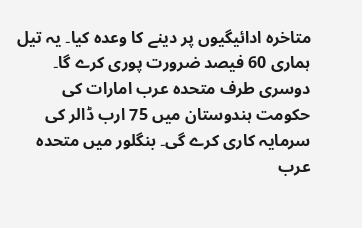متاخرہ ادائیگیوں پر دینے کا وعدہ کیا۔ یہ تیل ہماری 60 فیصد ضرورت پوری کرے گا۔ دوسری طرف متحدہ عرب امارات کی حکومت ہندوستان میں 75 ارب ڈالر کی سرمایہ کاری کرے گی۔ بنگلور میں متحدہ عرب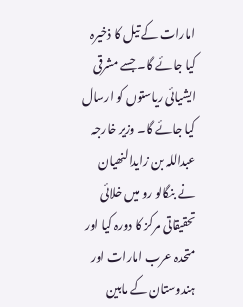امارات کے تیل کا ذخیرہ کیا جائے گا۔ جسے مشرقی ایشیائی ریاستوں کو ارسال کیا جائے گا۔ وزیر خارجہ عبداللہ بن زایدالنھیان نے بنگالو رو میں خلائی تحقیقاتی مرکز کا دورہ کیا اور متحدہ عرب امارات اور ہندوستان کے مابین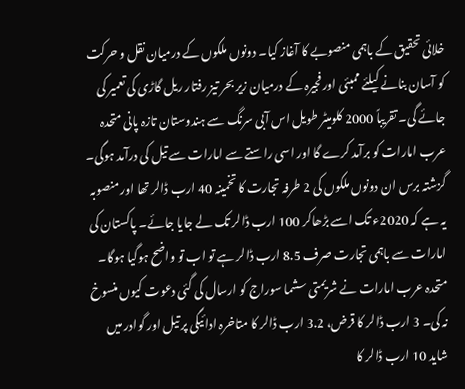خلائی تحقیق کے باہمی منصوبے کا آغاز کیا۔ دونوں ملکوں کے درمیان نقل و حرکت کو آسان بنانے کیلئے ممبئی اور فجیرہ کے درمیان زیر بحر تیز رفتار ریل گاڑی کی تعمیر کی جائے گی۔ تقریباً 2000 کلومیٹر طویل اس آبی سرنگ سے ہندوستان تازہ پانی متحدہ عرب امارات کو برآمد کرے گا اور اسی راستے سے امارات سے تیل کی درآمد ہوگی۔ گزشتہ برس ان دونوں ملکوں کی 2 طرفہ تجارت کا تخمینہ 40 ارب ڈالر تھا اور منصوبہ یہ ہے کہ 2020ء تک اسے بڑھاکر 100 ارب ڈالر تک لے جایا جائے۔ پاکستان کی امارات سے باہمی تجارت صرف 8.5 ارب ڈالر ہے تو اب تو واضح ہوگیا ہوگا۔ متحدہ عرب امارات نے شریمتی سشما سوراج کو ارسال کی گئی دعوت کیوں منسوخ نہ کی۔ 3 ارب ڈالر کا قرض، 3.2 ارب ڈالر کا متاخرہ ادائیگی پر تیل اور گوادر میں شاید 10 ارب ڈالر کا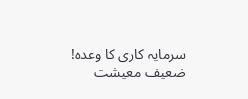سرمایہ کاری کا وعدہ! ضعیف معیشت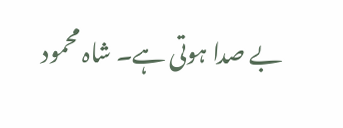بے صدا ہوتی ہے۔ شاہ محمود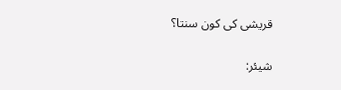قریشی کی کون سنتا؟


شیئر: